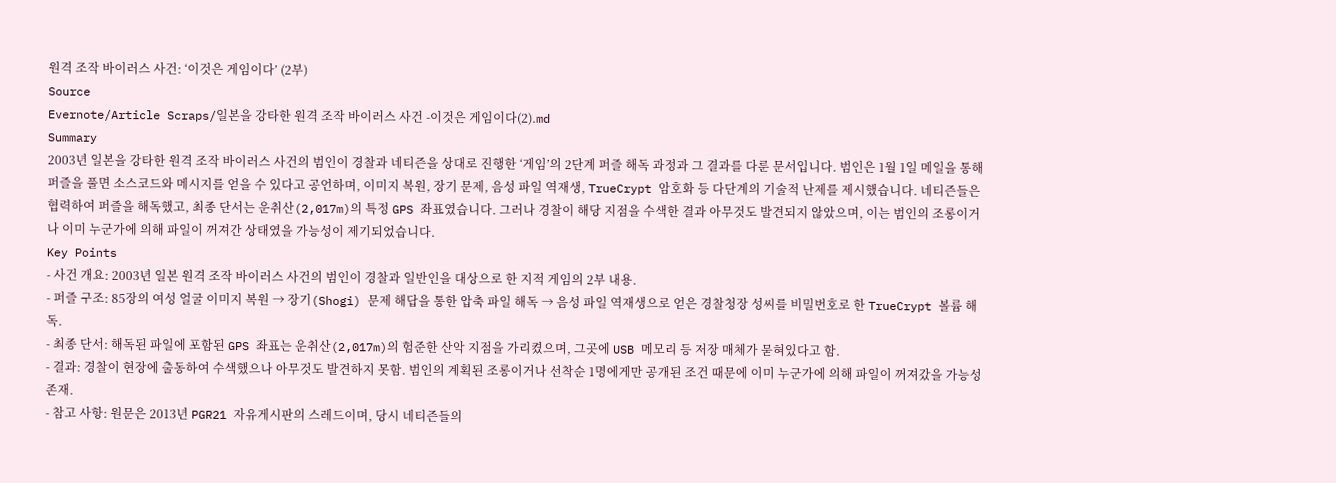원격 조작 바이러스 사건: ‘이것은 게임이다’ (2부)
Source
Evernote/Article Scraps/일본을 강타한 원격 조작 바이러스 사건 -이것은 게임이다(2).md
Summary
2003년 일본을 강타한 원격 조작 바이러스 사건의 범인이 경찰과 네티즌을 상대로 진행한 ‘게임’의 2단계 퍼즐 해독 과정과 그 결과를 다룬 문서입니다. 범인은 1월 1일 메일을 통해 퍼즐을 풀면 소스코드와 메시지를 얻을 수 있다고 공언하며, 이미지 복원, 장기 문제, 음성 파일 역재생, TrueCrypt 암호화 등 다단계의 기술적 난제를 제시했습니다. 네티즌들은 협력하여 퍼즐을 해독했고, 최종 단서는 운취산(2,017m)의 특정 GPS 좌표였습니다. 그러나 경찰이 해당 지점을 수색한 결과 아무것도 발견되지 않았으며, 이는 범인의 조롱이거나 이미 누군가에 의해 파일이 꺼져간 상태였을 가능성이 제기되었습니다.
Key Points
- 사건 개요: 2003년 일본 원격 조작 바이러스 사건의 범인이 경찰과 일반인을 대상으로 한 지적 게임의 2부 내용.
- 퍼즐 구조: 85장의 여성 얼굴 이미지 복원 → 장기(Shogi) 문제 해답을 통한 압축 파일 해독 → 음성 파일 역재생으로 얻은 경찰청장 성씨를 비밀번호로 한 TrueCrypt 볼륨 해독.
- 최종 단서: 해독된 파일에 포함된 GPS 좌표는 운취산(2,017m)의 험준한 산악 지점을 가리켰으며, 그곳에 USB 메모리 등 저장 매체가 묻혀있다고 함.
- 결과: 경찰이 현장에 출동하여 수색했으나 아무것도 발견하지 못함. 범인의 계획된 조롱이거나 선착순 1명에게만 공개된 조건 때문에 이미 누군가에 의해 파일이 꺼져갔을 가능성 존재.
- 참고 사항: 원문은 2013년 PGR21 자유게시판의 스레드이며, 당시 네티즌들의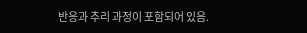반응과 추리 과정이 포함되어 있음.